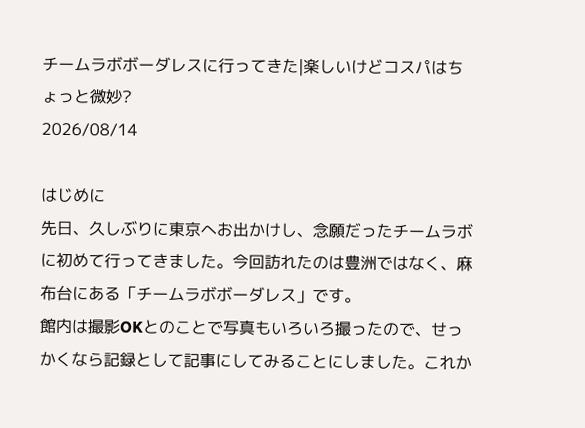チームラボボーダレスに行ってきた|楽しいけどコスパはちょっと微妙?
2026/08/14

はじめに
先日、久しぶりに東京へお出かけし、念願だったチームラボに初めて行ってきました。今回訪れたのは豊洲ではなく、麻布台にある「チームラボボーダレス」です。
館内は撮影OKとのことで写真もいろいろ撮ったので、せっかくなら記録として記事にしてみることにしました。これか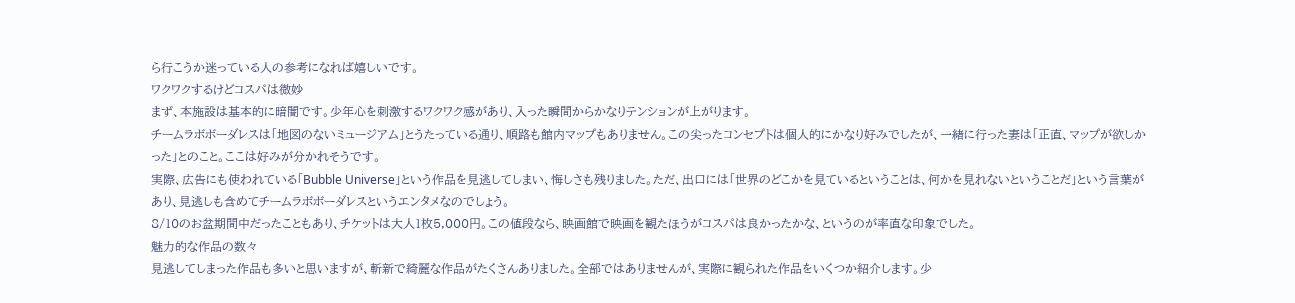ら行こうか迷っている人の参考になれば嬉しいです。
ワクワクするけどコスパは微妙
まず、本施設は基本的に暗闇です。少年心を刺激するワクワク感があり、入った瞬間からかなりテンションが上がります。
チームラボボーダレスは「地図のないミュージアム」とうたっている通り、順路も館内マップもありません。この尖ったコンセプトは個人的にかなり好みでしたが、一緒に行った妻は「正直、マップが欲しかった」とのこと。ここは好みが分かれそうです。
実際、広告にも使われている「Bubble Universe」という作品を見逃してしまい、悔しさも残りました。ただ、出口には「世界のどこかを見ているということは、何かを見れないということだ」という言葉があり、見逃しも含めてチームラボボーダレスというエンタメなのでしょう。
8/10のお盆期間中だったこともあり、チケットは大人1枚5,000円。この値段なら、映画館で映画を観たほうがコスパは良かったかな、というのが率直な印象でした。
魅力的な作品の数々
見逃してしまった作品も多いと思いますが、斬新で綺麗な作品がたくさんありました。全部ではありませんが、実際に観られた作品をいくつか紹介します。少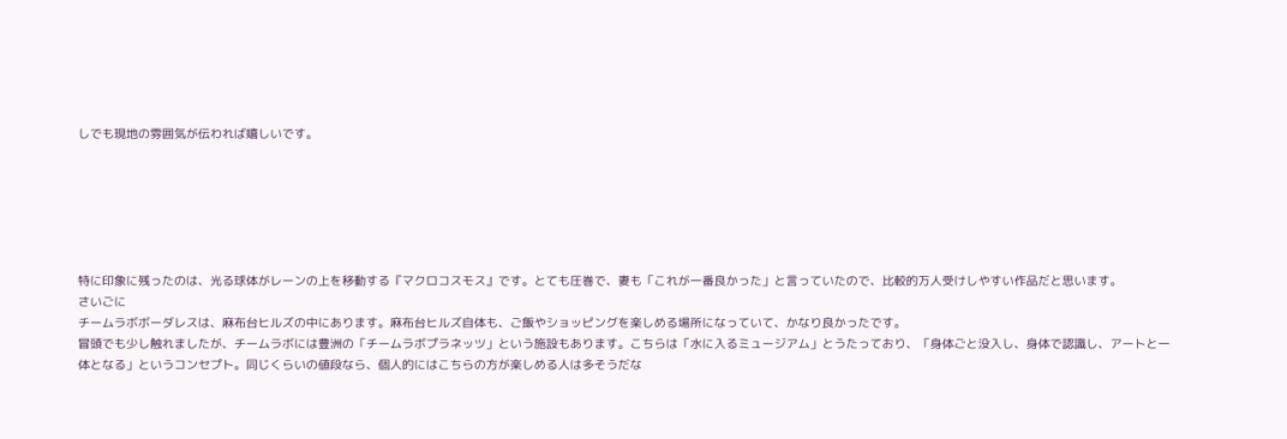しでも現地の雰囲気が伝われば嬉しいです。






特に印象に残ったのは、光る球体がレーンの上を移動する『マクロコスモス』です。とても圧巻で、妻も「これが一番良かった」と言っていたので、比較的万人受けしやすい作品だと思います。
さいごに
チームラボボーダレスは、麻布台ヒルズの中にあります。麻布台ヒルズ自体も、ご飯やショッピングを楽しめる場所になっていて、かなり良かったです。
冒頭でも少し触れましたが、チームラボには豊洲の「チームラボプラネッツ」という施設もあります。こちらは「水に入るミュージアム」とうたっており、「身体ごと没入し、身体で認識し、アートと一体となる」というコンセプト。同じくらいの値段なら、個人的にはこちらの方が楽しめる人は多そうだな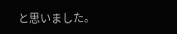と思いました。